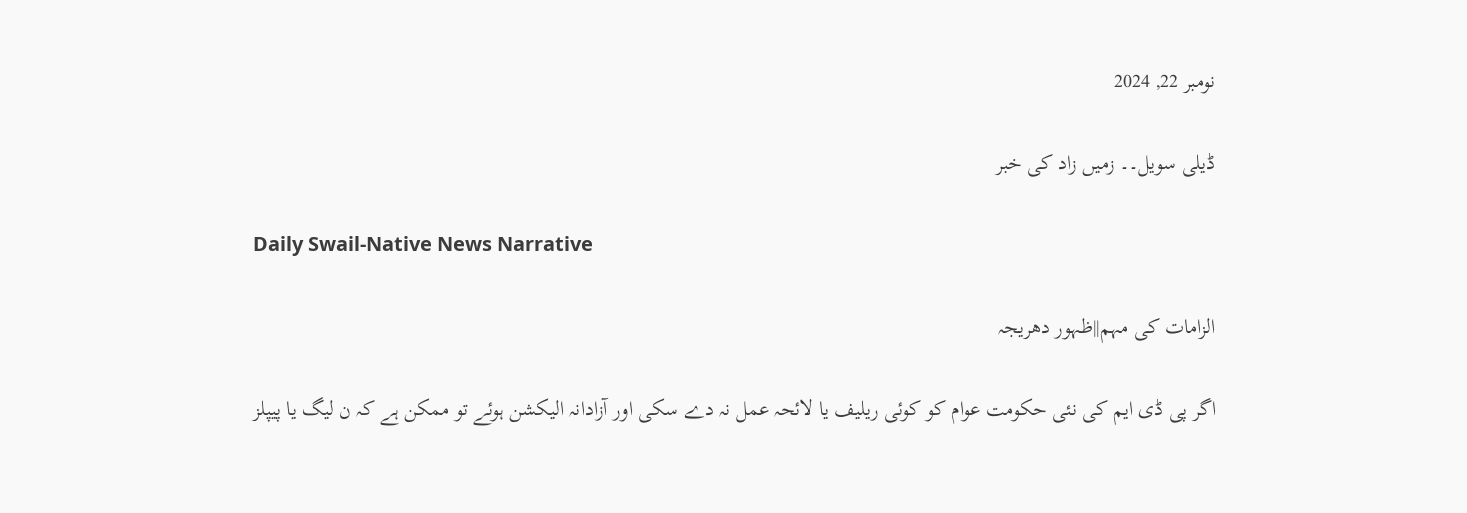نومبر 22, 2024

ڈیلی سویل۔۔ زمیں زاد کی خبر

Daily Swail-Native News Narrative

الزامات کی مہم||ظہور دھریجہ

اگر پی ڈی ایم کی نئی حکومت عوام کو کوئی ریلیف یا لائحہ عمل نہ دے سکی اور آزادانہ الیکشن ہوئے تو ممکن ہے کہ ن لیگ یا پیپلز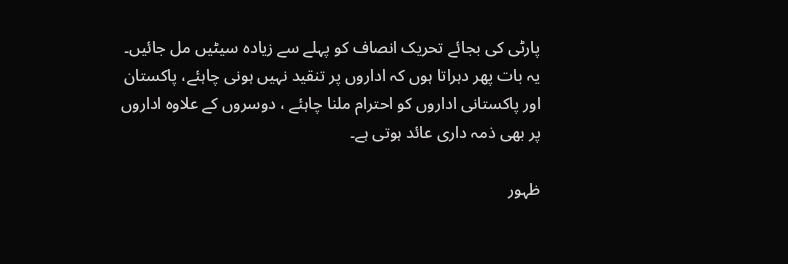پارٹی کی بجائے تحریک انصاف کو پہلے سے زیادہ سیٹیں مل جائیں۔ یہ بات پھر دہراتا ہوں کہ اداروں پر تنقید نہیں ہونی چاہئے، پاکستان اور پاکستانی اداروں کو احترام ملنا چاہئے ، دوسروں کے علاوہ اداروں پر بھی ذمہ داری عائد ہوتی ہے۔

ظہور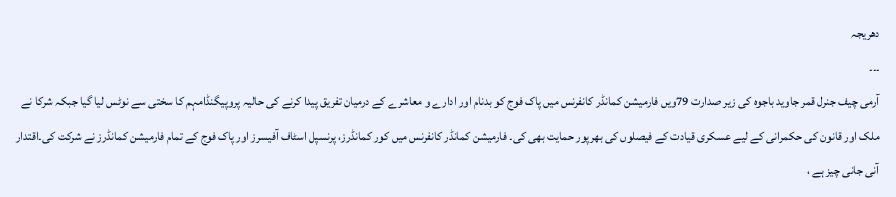دھریجہ
۔۔۔
آرمی چیف جنرل قمر جاوید باجوہ کی زیر صدارت 79ویں فارمیشن کمانڈر کانفرنس میں پاک فوج کو بدنام اور ادارے و معاشرے کے درمیان تفریق پیدا کرنے کی حالیہ پروپیگنڈامہم کا سختی سے نوٹس لیا گیا جبکہ شرکا نے ملک اور قانون کی حکمرانی کے لیے عسکری قیادت کے فیصلوں کی بھرپور حمایت بھی کی۔ فارمیشن کمانڈر کانفرنس میں کور کمانڈرز، پرنسپل اسٹاف آفیسرز اور پاک فوج کے تمام فارمیشن کمانڈرز نے شرکت کی۔اقتدار آنی جانی چیز ہے ،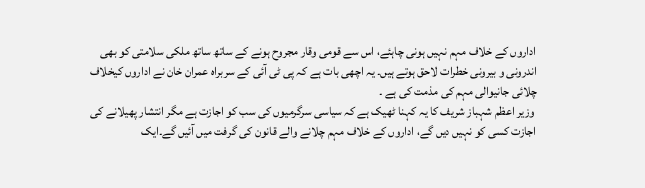اداروں کے خلاف مہم نہیں ہونی چاہئے، اس سے قومی وقار مجروح ہونے کے ساتھ ساتھ ملکی سلامتی کو بھی اندرونی و بیرونی خطرات لاحق ہوتے ہیں۔ یہ اچھی بات ہے کہ پی ٹی آئی کے سربراہ عمران خان نے اداروں کیخلاف چلائی جانیوالی مہم کی مذمت کی ہے ۔
 وزیر اعظم شہباز شریف کا یہ کہنا ٹھیک ہے کہ سیاسی سرگرمیوں کی سب کو اجازت ہے مگر انتشار پھیلانے کی اجازت کسی کو نہیں دیں گے، اداروں کے خلاف مہم چلانے والے قانون کی گرفت میں آئیں گے۔ایک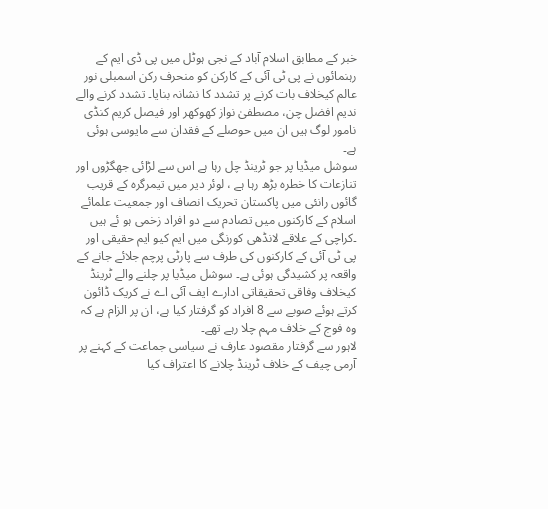خبر کے مطابق اسلام آباد کے نجی ہوٹل میں پی ڈی ایم کے رہنمائوں نے پی ٹی آئی کے کارکن کو منحرف رکن اسمبلی نور عالم کیخلاف بات کرنے پر تشدد کا نشانہ بنایا۔ تشدد کرنے والے ندیم افضل چن، مصطفیٰ نواز کھوکھر اور فیصل کریم کنڈی نامور لوگ ہیں ان میں حوصلے کے فقدان سے مایوسی ہوئی ہے۔
سوشل میڈیا پر جو ٹرینڈ چل رہا ہے اس سے لڑائی جھگڑوں اور تنازعات کا خطرہ بڑھ رہا ہے ، لوئر دیر میں تیمرگرہ کے قریب گائوں رانئی میں پاکستان تحریک انصاف اور جمعیت علمائے اسلام کے کارکنوں میں تصادم سے دو افراد زخمی ہو ئے ہیں ۔کراچی کے علاقے لانڈھی کورنگی میں ایم کیو ایم حقیقی اور پی ٹی آئی کے کارکنوں کی طرف سے پارٹی پرچم جلائے جانے کے واقعہ پر کشیدگی ہوئی ہے۔ سوشل میڈیا پر چلنے والے ٹرینڈ کیخلاف وفاقی تحقیقاتی ادارے ایف آئی اے نے کریک ڈائون کرتے ہوئے صوبے سے 8 افراد کو گرفتار کیا ہے، ان پر الزام ہے کہ وہ فوج کے خلاف مہم چلا رہے تھے۔
لاہور سے گرفتار مقصود عارف نے سیاسی جماعت کے کہنے پر آرمی چیف کے خلاف ٹرینڈ چلانے کا اعتراف کیا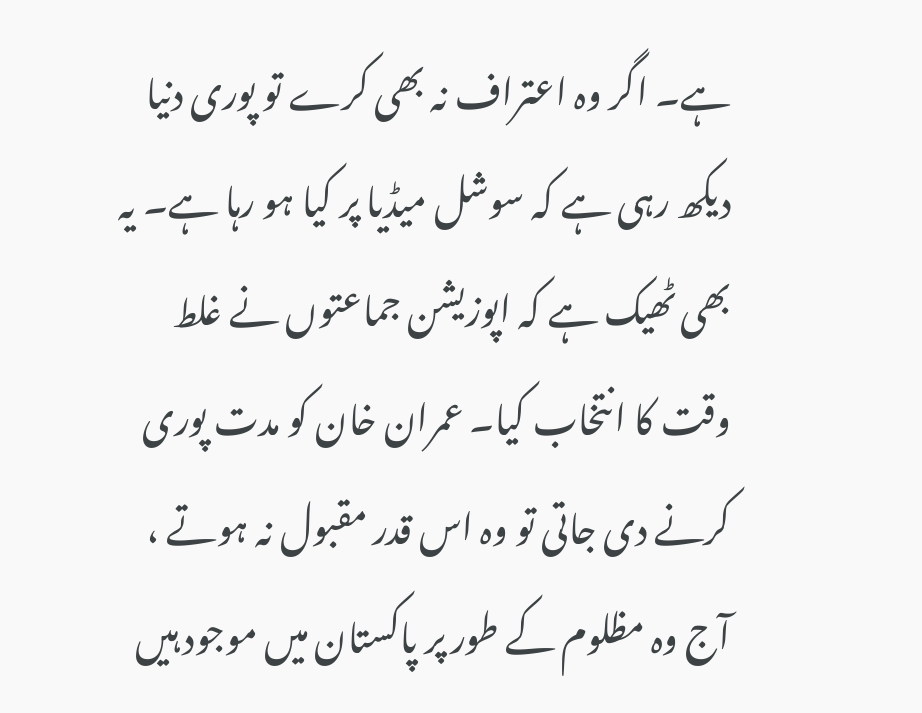ہے۔ اگر وہ اعتراف نہ بھی کرے تو پوری دنیا دیکھ رہی ہے کہ سوشل میڈیا پر کیا ہو رہا ہے۔ یہ بھی ٹھیک ہے کہ اپوزیشن جماعتوں نے غلط وقت کا انتخاب کیا۔ عمران خان کو مدت پوری کرنے دی جاتی تو وہ اس قدر مقبول نہ ہوتے ، آج وہ مظلوم کے طور پر پاکستان میں موجود ہیں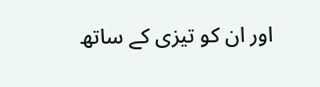اور ان کو تیزی کے ساتھ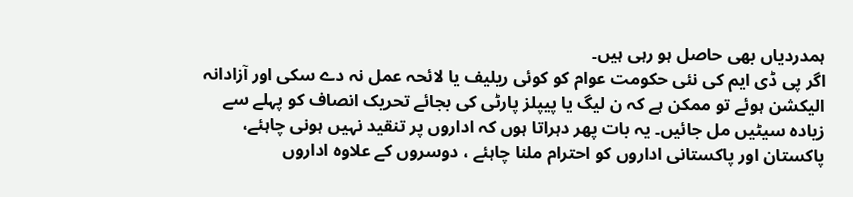ہمدردیاں بھی حاصل ہو رہی ہیں۔
اگر پی ڈی ایم کی نئی حکومت عوام کو کوئی ریلیف یا لائحہ عمل نہ دے سکی اور آزادانہ الیکشن ہوئے تو ممکن ہے کہ ن لیگ یا پیپلز پارٹی کی بجائے تحریک انصاف کو پہلے سے زیادہ سیٹیں مل جائیں۔ یہ بات پھر دہراتا ہوں کہ اداروں پر تنقید نہیں ہونی چاہئے، پاکستان اور پاکستانی اداروں کو احترام ملنا چاہئے ، دوسروں کے علاوہ اداروں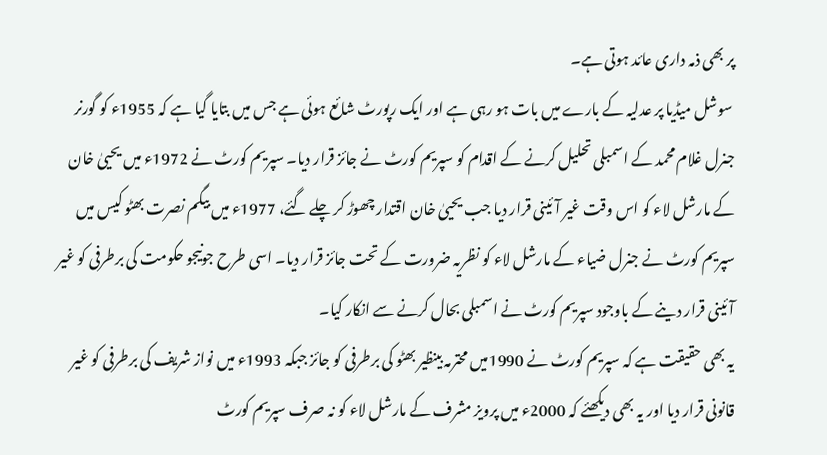پر بھی ذمہ داری عائد ہوتی ہے۔
 سوشل میڈیا پر عدلیہ کے بارے میں بات ہو رہی ہے اور ایک رپورٹ شائع ہوئی ہے جس میں بتایا گیا ہے کہ 1955ء کو گورنر جنرل غلام محمد کے اسمبلی تحلیل کرنے کے اقدام کو سپریم کورٹ نے جائز قرار دیا۔ سپریم کورٹ نے 1972ء میں یحییٰ خان کے مارشل لاء کو اس وقت غیر آئینی قرار دیا جب یحییٰ خان اقتدار چھوڑ کر چلے گئے، 1977ء میں بیگم نصرت بھٹو کیس میں سپریم کورٹ نے جنرل ضیاء کے مارشل لاء کو نظریہ ضرورت کے تحت جائز قرار دیا۔ اسی طرح جونیجو حکومت کی برطرفی کو غیر آئینی قرار دینے کے باوجود سپریم کورٹ نے اسمبلی بحال کرنے سے انکار کیا۔
یہ بھی حقیقت ہے کہ سپریم کورٹ نے 1990میں محترمہ بینظیر بھٹو کی برطرفی کو جائز جبکہ 1993ء میں نواز شریف کی برطرفی کو غیر قانونی قرار دیا اور یہ بھی دیکھئے کہ 2000ء میں پرویز مشرف کے مارشل لاء کو نہ صرف سپریم کورٹ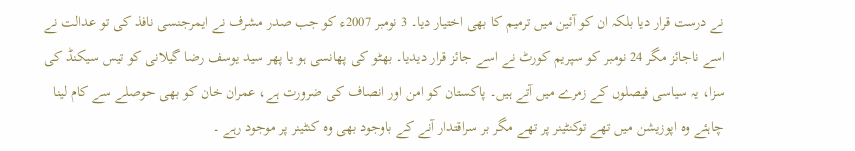نے درست قرار دیا بلکہ ان کو آئین میں ترمیم کا بھی اختیار دیا۔ 3 نومبر 2007ء کو جب صدر مشرف نے ایمرجنسی نافذ کی تو عدالت نے اسے ناجائز مگر 24 نومبر کو سپریم کورٹ نے اسے جائز قرار دیدیا۔ بھٹو کی پھانسی ہو یا پھر سید یوسف رضا گیلانی کو تیس سیکنڈ کی سزا، یہ سیاسی فیصلوں کے زمرے میں آتے ہیں۔ پاکستان کو امن اور انصاف کی ضرورت ہے، عمران خان کو بھی حوصلے سے کام لینا چاہئے وہ اپوزیشن میں تھے توکنٹینر پر تھے مگر بر سراقتدار آنے کے باوجود بھی وہ کنٹینر پر موجود رہے ۔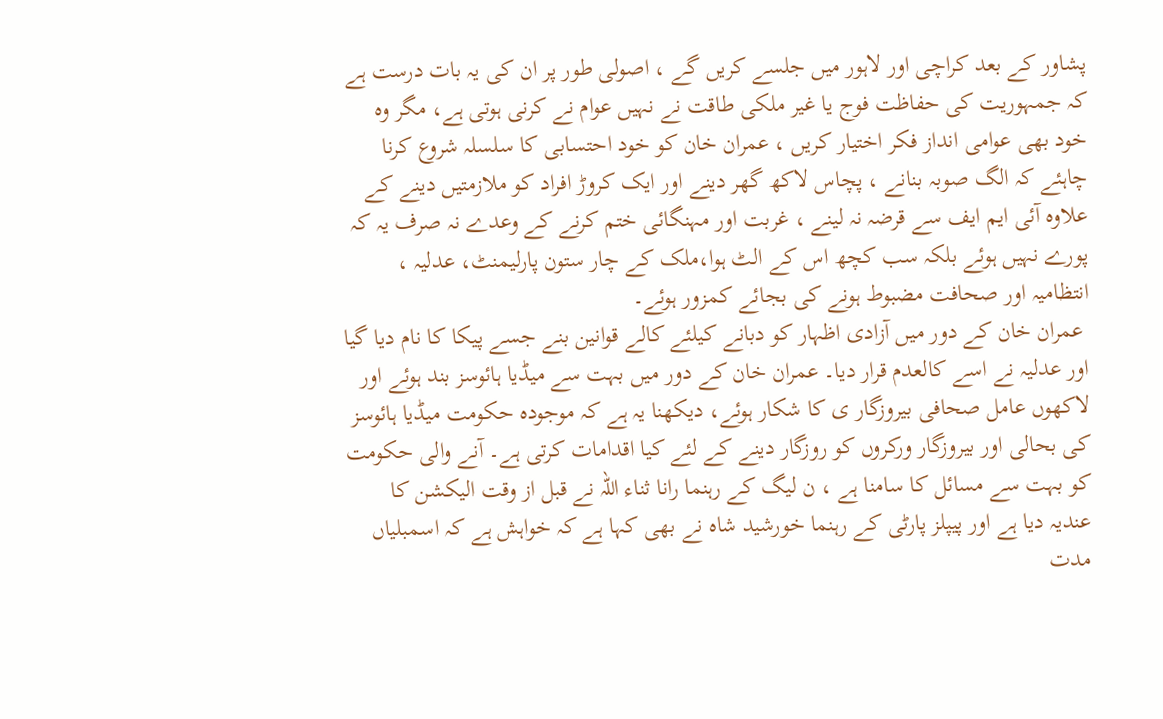پشاور کے بعد کراچی اور لاہور میں جلسے کریں گے ، اصولی طور پر ان کی یہ بات درست ہے کہ جمہوریت کی حفاظت فوج یا غیر ملکی طاقت نے نہیں عوام نے کرنی ہوتی ہے، مگر وہ خود بھی عوامی انداز فکر اختیار کریں ، عمران خان کو خود احتسابی کا سلسلہ شروع کرنا چاہئے کہ الگ صوبہ بنانے ، پچاس لاکھ گھر دینے اور ایک کروڑ افراد کو ملازمتیں دینے کے علاوہ آئی ایم ایف سے قرضہ نہ لینے ، غربت اور مہنگائی ختم کرنے کے وعدے نہ صرف یہ کہ پورے نہیں ہوئے بلکہ سب کچھ اس کے الٹ ہوا،ملک کے چار ستون پارلیمنٹ، عدلیہ ، انتظامیہ اور صحافت مضبوط ہونے کی بجائے کمزور ہوئے۔
 عمران خان کے دور میں آزادی اظہار کو دبانے کیلئے کالے قوانین بنے جسے پیکا کا نام دیا گیا اور عدلیہ نے اسے کالعدم قرار دیا۔ عمران خان کے دور میں بہت سے میڈیا ہائوسز بند ہوئے اور لاکھوں عامل صحافی بیروزگار ی کا شکار ہوئے، دیکھنا یہ ہے کہ موجودہ حکومت میڈیا ہائوسز کی بحالی اور بیروزگار ورکروں کو روزگار دینے کے لئے کیا اقدامات کرتی ہے۔ آنے والی حکومت کو بہت سے مسائل کا سامنا ہے ، ن لیگ کے رہنما رانا ثناء اللہ نے قبل از وقت الیکشن کا عندیہ دیا ہے اور پیپلز پارٹی کے رہنما خورشید شاہ نے بھی کہا ہے کہ خواہش ہے کہ اسمبلیاں مدت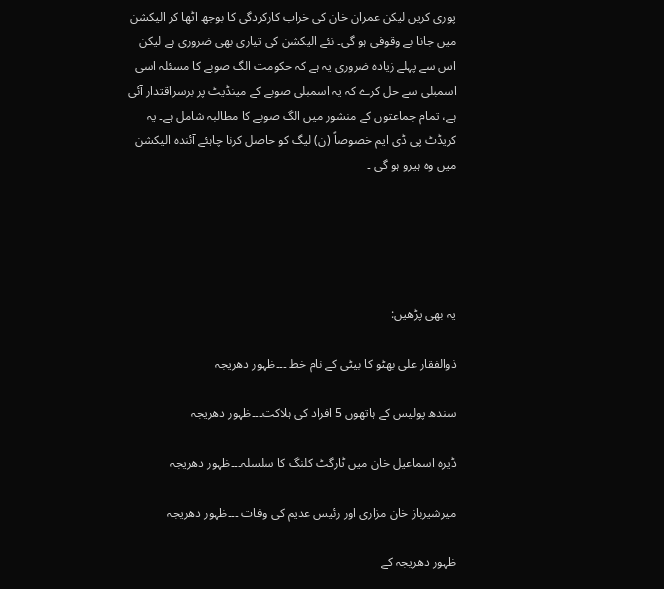پوری کریں لیکن عمران خان کی خراب کارکردگی کا بوجھ اٹھا کر الیکشن میں جانا بے وقوفی ہو گی۔ نئے الیکشن کی تیاری بھی ضروری ہے لیکن اس سے پہلے زیادہ ضروری یہ ہے کہ حکومت الگ صوبے کا مسئلہ اسی اسمبلی سے حل کرے کہ یہ اسمبلی صوبے کے مینڈیٹ پر برسراقتدار آئی ہے، تمام جماعتوں کے منشور میں الگ صوبے کا مطالبہ شامل ہے۔ یہ کریڈٹ پی ڈی ایم خصوصاً (ن) لیگ کو حاصل کرنا چاہئے آئندہ الیکشن میں وہ ہیرو ہو گی ۔





یہ بھی پڑھیں:

ذوالفقار علی بھٹو کا بیٹی کے نام خط ۔۔۔ظہور دھریجہ

سندھ پولیس کے ہاتھوں 5 افراد کی ہلاکت۔۔۔ظہور دھریجہ

ڈیرہ اسماعیل خان میں ٹارگٹ کلنگ کا سلسلہ۔۔۔ظہور دھریجہ

میرشیرباز خان مزاری اور رئیس عدیم کی وفات ۔۔۔ظہور دھریجہ

ظہور دھریجہ کے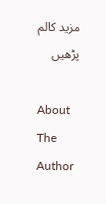مزید کالم پڑھیں

About The Author